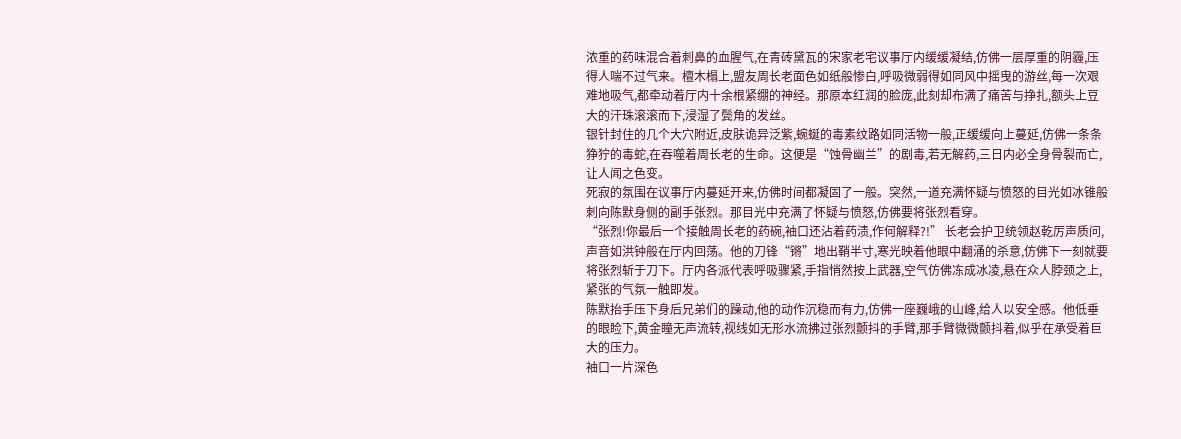浓重的药味混合着刺鼻的血腥气,在青砖黛瓦的宋家老宅议事厅内缓缓凝结,仿佛一层厚重的阴霾,压得人喘不过气来。檀木榻上,盟友周长老面色如纸般惨白,呼吸微弱得如同风中摇曳的游丝,每一次艰难地吸气,都牵动着厅内十余根紧绷的神经。那原本红润的脸庞,此刻却布满了痛苦与挣扎,额头上豆大的汗珠滚滚而下,浸湿了鬓角的发丝。
银针封住的几个大穴附近,皮肤诡异泛紫,蜿蜒的毒素纹路如同活物一般,正缓缓向上蔓延,仿佛一条条狰狞的毒蛇,在吞噬着周长老的生命。这便是“蚀骨幽兰”的剧毒,若无解药,三日内必全身骨裂而亡,让人闻之色变。
死寂的氛围在议事厅内蔓延开来,仿佛时间都凝固了一般。突然,一道充满怀疑与愤怒的目光如冰锥般刺向陈默身侧的副手张烈。那目光中充满了怀疑与愤怒,仿佛要将张烈看穿。
“张烈!你最后一个接触周长老的药碗,袖口还沾着药渍,作何解释?!” 长老会护卫统领赵乾厉声质问,声音如洪钟般在厅内回荡。他的刀锋“锵”地出鞘半寸,寒光映着他眼中翻涌的杀意,仿佛下一刻就要将张烈斩于刀下。厅内各派代表呼吸骤紧,手指悄然按上武器,空气仿佛冻成冰凌,悬在众人脖颈之上,紧张的气氛一触即发。
陈默抬手压下身后兄弟们的躁动,他的动作沉稳而有力,仿佛一座巍峨的山峰,给人以安全感。他低垂的眼睑下,黄金瞳无声流转,视线如无形水流拂过张烈颤抖的手臂,那手臂微微颤抖着,似乎在承受着巨大的压力。
袖口一片深色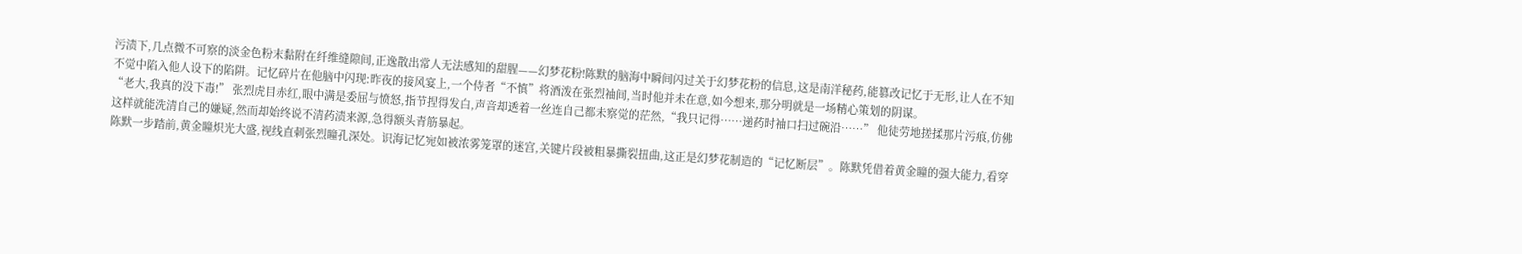污渍下,几点微不可察的淡金色粉末黏附在纤维缝隙间,正逸散出常人无法感知的甜腥——幻梦花粉!陈默的脑海中瞬间闪过关于幻梦花粉的信息,这是南洋秘药,能篡改记忆于无形,让人在不知不觉中陷入他人设下的陷阱。记忆碎片在他脑中闪现:昨夜的接风宴上,一个侍者“不慎”将酒泼在张烈袖间,当时他并未在意,如今想来,那分明就是一场精心策划的阴谋。
“老大,我真的没下毒!” 张烈虎目赤红,眼中满是委屈与愤怒,指节捏得发白,声音却透着一丝连自己都未察觉的茫然,“我只记得……递药时袖口扫过碗沿……” 他徒劳地搓揉那片污痕,仿佛这样就能洗清自己的嫌疑,然而却始终说不清药渍来源,急得额头青筋暴起。
陈默一步踏前,黄金瞳炽光大盛,视线直刺张烈瞳孔深处。识海记忆宛如被浓雾笼罩的迷宫,关键片段被粗暴撕裂扭曲,这正是幻梦花制造的“记忆断层”。陈默凭借着黄金瞳的强大能力,看穿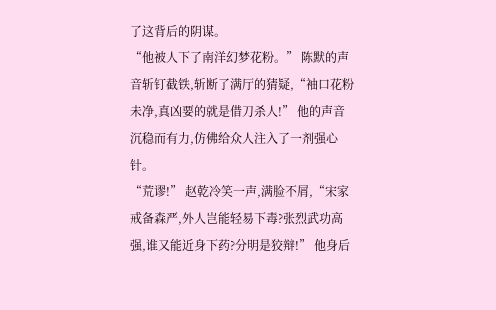了这背后的阴谋。
“他被人下了南洋幻梦花粉。” 陈默的声音斩钉截铁,斩断了满厅的猜疑,“袖口花粉未净,真凶要的就是借刀杀人!” 他的声音沉稳而有力,仿佛给众人注入了一剂强心针。
“荒谬!” 赵乾冷笑一声,满脸不屑,“宋家戒备森严,外人岂能轻易下毒?张烈武功高强,谁又能近身下药?分明是狡辩!” 他身后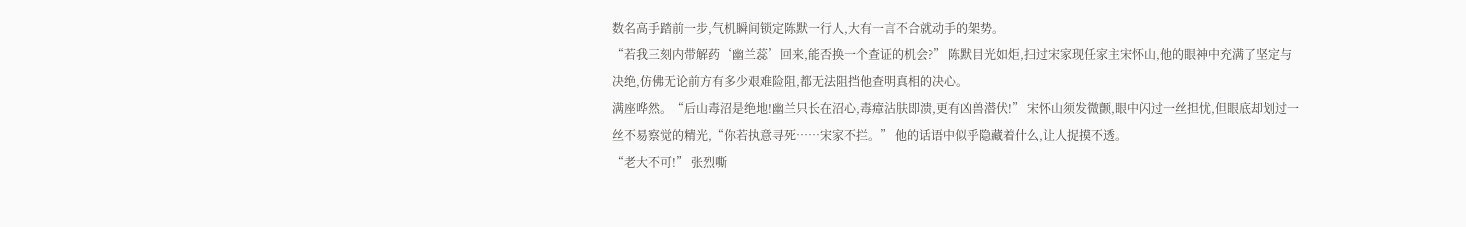数名高手踏前一步,气机瞬间锁定陈默一行人,大有一言不合就动手的架势。
“若我三刻内带解药‘幽兰蕊’回来,能否换一个查证的机会?” 陈默目光如炬,扫过宋家现任家主宋怀山,他的眼神中充满了坚定与决绝,仿佛无论前方有多少艰难险阻,都无法阻挡他查明真相的决心。
满座哗然。“后山毒沼是绝地!幽兰只长在沼心,毒瘴沾肤即溃,更有凶兽潜伏!” 宋怀山须发微颤,眼中闪过一丝担忧,但眼底却划过一丝不易察觉的精光,“你若执意寻死……宋家不拦。” 他的话语中似乎隐藏着什么,让人捉摸不透。
“老大不可!” 张烈嘶